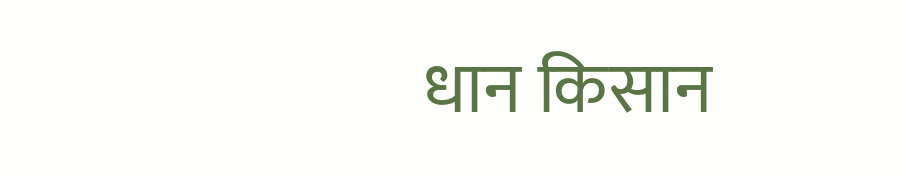धान किसान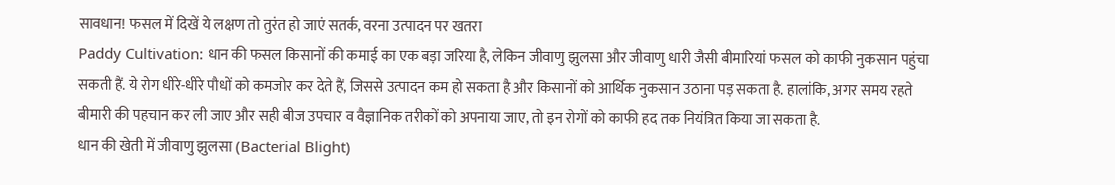सावधान! फसल में दिखें ये लक्षण तो तुरंत हो जाएं सतर्क, वरना उत्पादन पर खतरा
Paddy Cultivation: धान की फसल किसानों की कमाई का एक बड़ा जरिया है, लेकिन जीवाणु झुलसा और जीवाणु धारी जैसी बीमारियां फसल को काफी नुकसान पहुंचा सकती हैं. ये रोग धीरे-धीरे पौधों को कमजोर कर देते हैं, जिससे उत्पादन कम हो सकता है और किसानों को आर्थिक नुकसान उठाना पड़ सकता है. हालांकि, अगर समय रहते बीमारी की पहचान कर ली जाए और सही बीज उपचार व वैज्ञानिक तरीकों को अपनाया जाए, तो इन रोगों को काफी हद तक नियंत्रित किया जा सकता है.
धान की खेती में जीवाणु झुलसा (Bacterial Blight)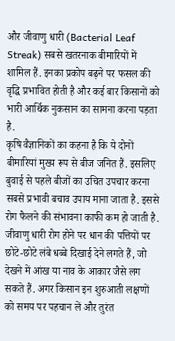और जीवाणु धारी (Bacterial Leaf Streak) सबसे खतरनाक बीमारियों में शामिल हैं. इनका प्रकोप बढ़ने पर फसल की वृद्धि प्रभावित होती है और कई बार किसानों को भारी आर्थिक नुकसान का सामना करना पड़ता है.
कृषि वैज्ञानिकों का कहना है कि ये दोनों बीमारियां मुख्य रूप से बीज जनित हैं. इसलिए बुवाई से पहले बीजों का उचित उपचार करना सबसे प्रभावी बचाव उपाय माना जाता है. इससे रोग फैलने की संभावना काफी कम हो जाती है.
जीवाणु धारी रोग होने पर धान की पत्तियों पर छोटे-छोटे लंबे धब्बे दिखाई देने लगते हैं, जो देखने में आंख या नाव के आकार जैसे लग सकते हैं. अगर किसान इन शुरुआती लक्षणों को समय पर पहचान लें और तुरंत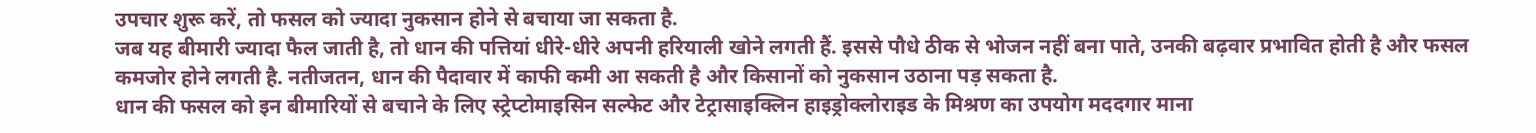उपचार शुरू करें, तो फसल को ज्यादा नुकसान होने से बचाया जा सकता है.
जब यह बीमारी ज्यादा फैल जाती है, तो धान की पत्तियां धीरे-धीरे अपनी हरियाली खोने लगती हैं. इससे पौधे ठीक से भोजन नहीं बना पाते, उनकी बढ़वार प्रभावित होती है और फसल कमजोर होने लगती है. नतीजतन, धान की पैदावार में काफी कमी आ सकती है और किसानों को नुकसान उठाना पड़ सकता है.
धान की फसल को इन बीमारियों से बचाने के लिए स्ट्रेप्टोमाइसिन सल्फेट और टेट्रासाइक्लिन हाइड्रोक्लोराइड के मिश्रण का उपयोग मददगार माना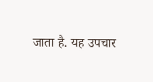जाता है. यह उपचार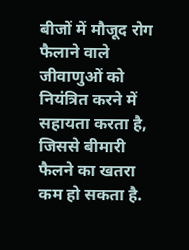बीजों में मौजूद रोग फैलाने वाले जीवाणुओं को नियंत्रित करने में सहायता करता है, जिससे बीमारी फैलने का खतरा कम हो सकता है.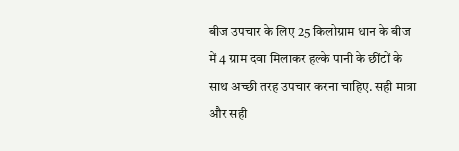बीज उपचार के लिए 25 किलोग्राम धान के बीज में 4 ग्राम दवा मिलाकर हल्के पानी के छींटों के साथ अच्छी तरह उपचार करना चाहिए. सही मात्रा और सही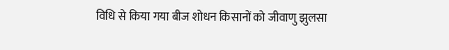विधि से किया गया बीज शोधन किसानों को जीवाणु झुलसा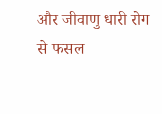और जीवाणु धारी रोग से फसल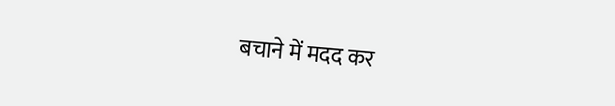बचाने में मदद कर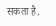सकता है.